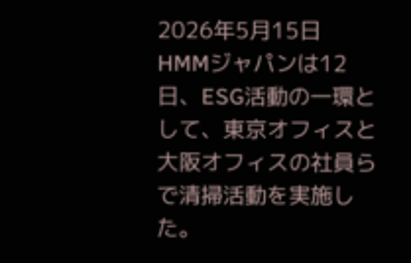2026年5月15日
HMMジャパンは12日、ESG活動の一環として、東京オフィスと大阪オフィスの社員らで清掃活動を実施した。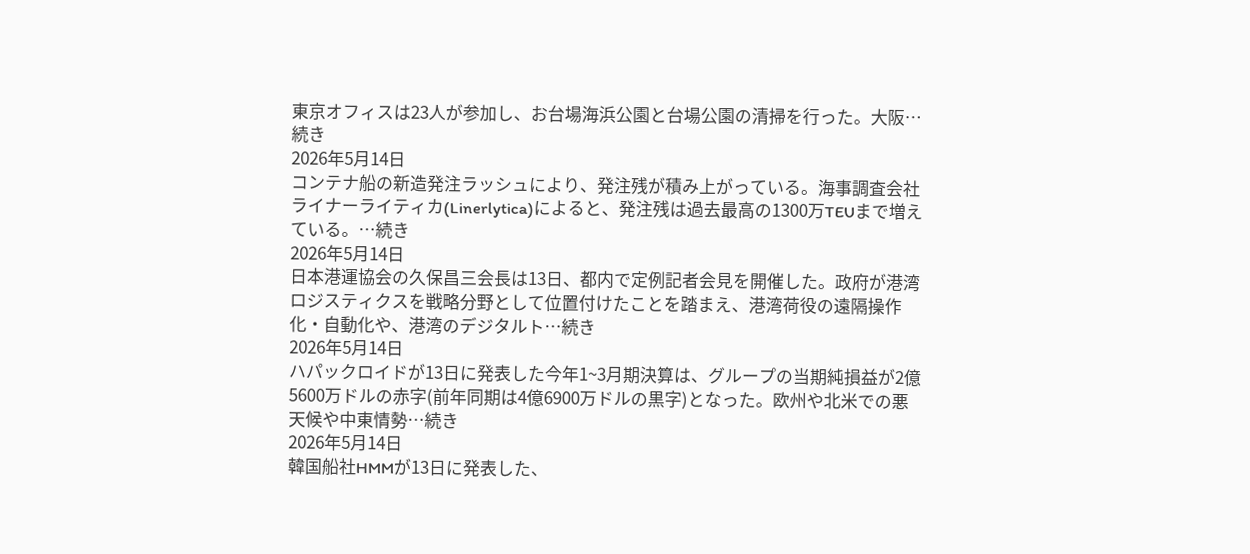東京オフィスは23人が参加し、お台場海浜公園と台場公園の清掃を行った。大阪…続き
2026年5月14日
コンテナ船の新造発注ラッシュにより、発注残が積み上がっている。海事調査会社ライナーライティカ(Linerlytica)によると、発注残は過去最高の1300万TEUまで増えている。…続き
2026年5月14日
日本港運協会の久保昌三会長は13日、都内で定例記者会見を開催した。政府が港湾ロジスティクスを戦略分野として位置付けたことを踏まえ、港湾荷役の遠隔操作化・自動化や、港湾のデジタルト…続き
2026年5月14日
ハパックロイドが13日に発表した今年1~3月期決算は、グループの当期純損益が2億5600万ドルの赤字(前年同期は4億6900万ドルの黒字)となった。欧州や北米での悪天候や中東情勢…続き
2026年5月14日
韓国船社HMMが13日に発表した、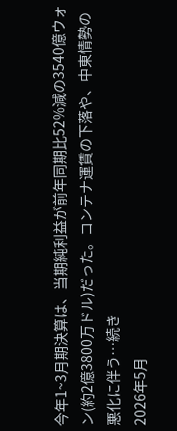今年1~3月期決算は、当期純利益が前年同期比52%減の3540億ウォン(約2億3800万ドル)だった。コンテナ運賃の下落や、中東情勢の悪化に伴う…続き
2026年5月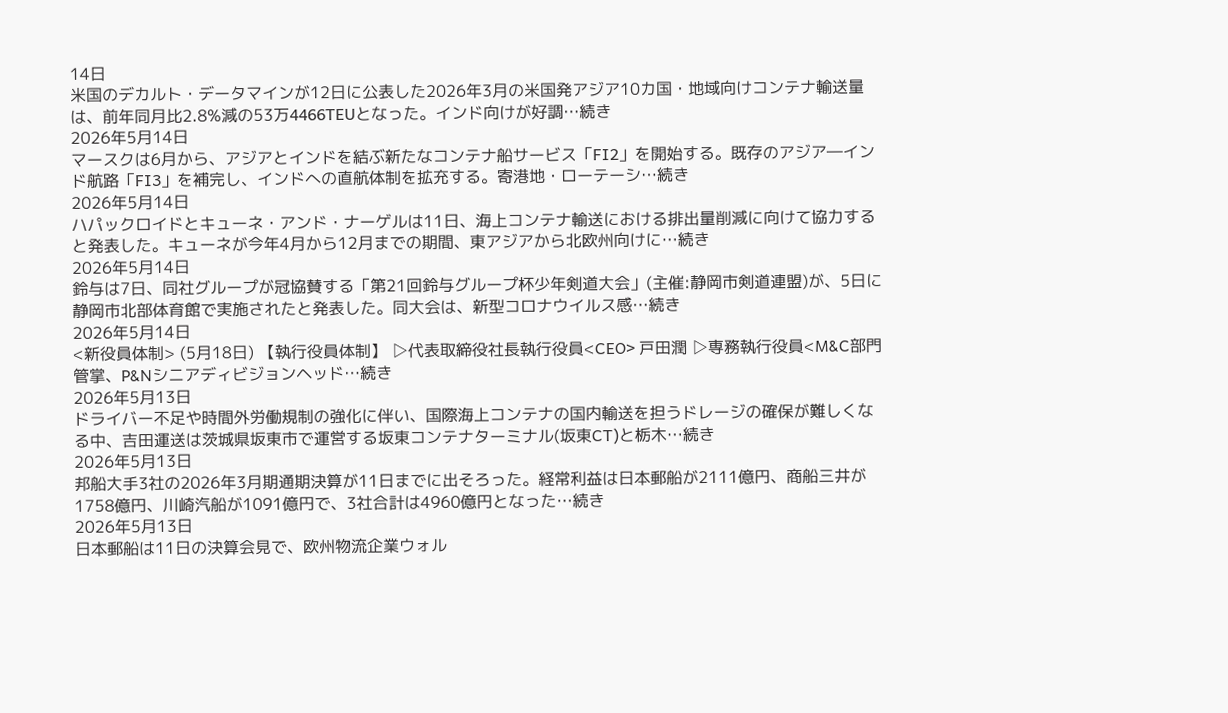14日
米国のデカルト・データマインが12日に公表した2026年3月の米国発アジア10カ国・地域向けコンテナ輸送量は、前年同月比2.8%減の53万4466TEUとなった。インド向けが好調…続き
2026年5月14日
マースクは6月から、アジアとインドを結ぶ新たなコンテナ船サービス「FI2」を開始する。既存のアジア―インド航路「FI3」を補完し、インドへの直航体制を拡充する。寄港地・ローテーシ…続き
2026年5月14日
ハパックロイドとキューネ・アンド・ナーゲルは11日、海上コンテナ輸送における排出量削減に向けて協力すると発表した。キューネが今年4月から12月までの期間、東アジアから北欧州向けに…続き
2026年5月14日
鈴与は7日、同社グループが冠協賛する「第21回鈴与グループ杯少年剣道大会」(主催:静岡市剣道連盟)が、5日に静岡市北部体育館で実施されたと発表した。同大会は、新型コロナウイルス感…続き
2026年5月14日
<新役員体制> (5月18日) 【執行役員体制】 ▷代表取締役社長執行役員<CEO> 戸田潤 ▷専務執行役員<M&C部門管掌、P&Nシニアディビジョンヘッド…続き
2026年5月13日
ドライバー不足や時間外労働規制の強化に伴い、国際海上コンテナの国内輸送を担うドレージの確保が難しくなる中、吉田運送は茨城県坂東市で運営する坂東コンテナターミナル(坂東CT)と栃木…続き
2026年5月13日
邦船大手3社の2026年3月期通期決算が11日までに出そろった。経常利益は日本郵船が2111億円、商船三井が1758億円、川崎汽船が1091億円で、3社合計は4960億円となった…続き
2026年5月13日
日本郵船は11日の決算会見で、欧州物流企業ウォル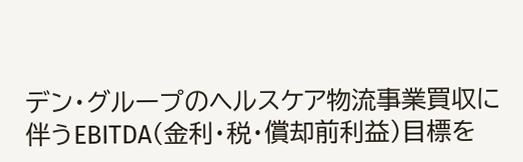デン・グループのヘルスケア物流事業買収に伴うEBITDA(金利・税・償却前利益)目標を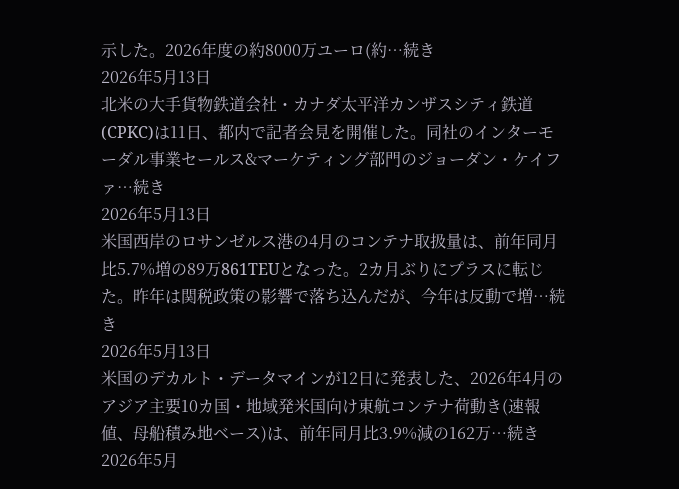示した。2026年度の約8000万ユーロ(約…続き
2026年5月13日
北米の大手貨物鉄道会社・カナダ太平洋カンザスシティ鉄道(CPKC)は11日、都内で記者会見を開催した。同社のインターモーダル事業セールス&マーケティング部門のジョーダン・ケイファ…続き
2026年5月13日
米国西岸のロサンゼルス港の4月のコンテナ取扱量は、前年同月比5.7%増の89万861TEUとなった。2カ月ぶりにプラスに転じた。昨年は関税政策の影響で落ち込んだが、今年は反動で増…続き
2026年5月13日
米国のデカルト・データマインが12日に発表した、2026年4月のアジア主要10カ国・地域発米国向け東航コンテナ荷動き(速報値、母船積み地ベース)は、前年同月比3.9%減の162万…続き
2026年5月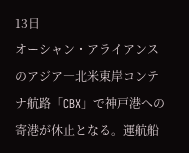13日
オーシャン・アライアンスのアジア―北米東岸コンテナ航路「CBX」で神戸港への寄港が休止となる。運航船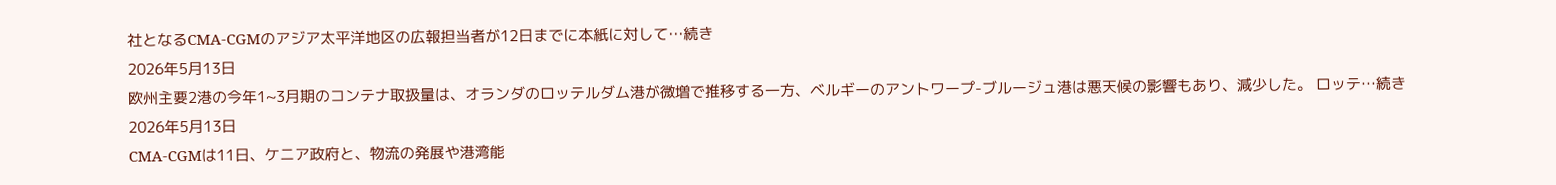社となるCMA-CGMのアジア太平洋地区の広報担当者が12日までに本紙に対して…続き
2026年5月13日
欧州主要2港の今年1~3月期のコンテナ取扱量は、オランダのロッテルダム港が微増で推移する一方、ベルギーのアントワープ-ブルージュ港は悪天候の影響もあり、減少した。 ロッテ…続き
2026年5月13日
CMA-CGMは11日、ケニア政府と、物流の発展や港湾能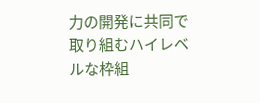力の開発に共同で取り組むハイレベルな枠組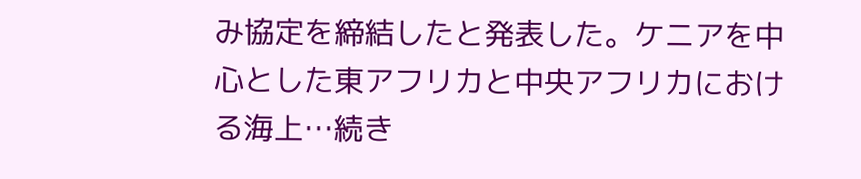み協定を締結したと発表した。ケニアを中心とした東アフリカと中央アフリカにおける海上…続き